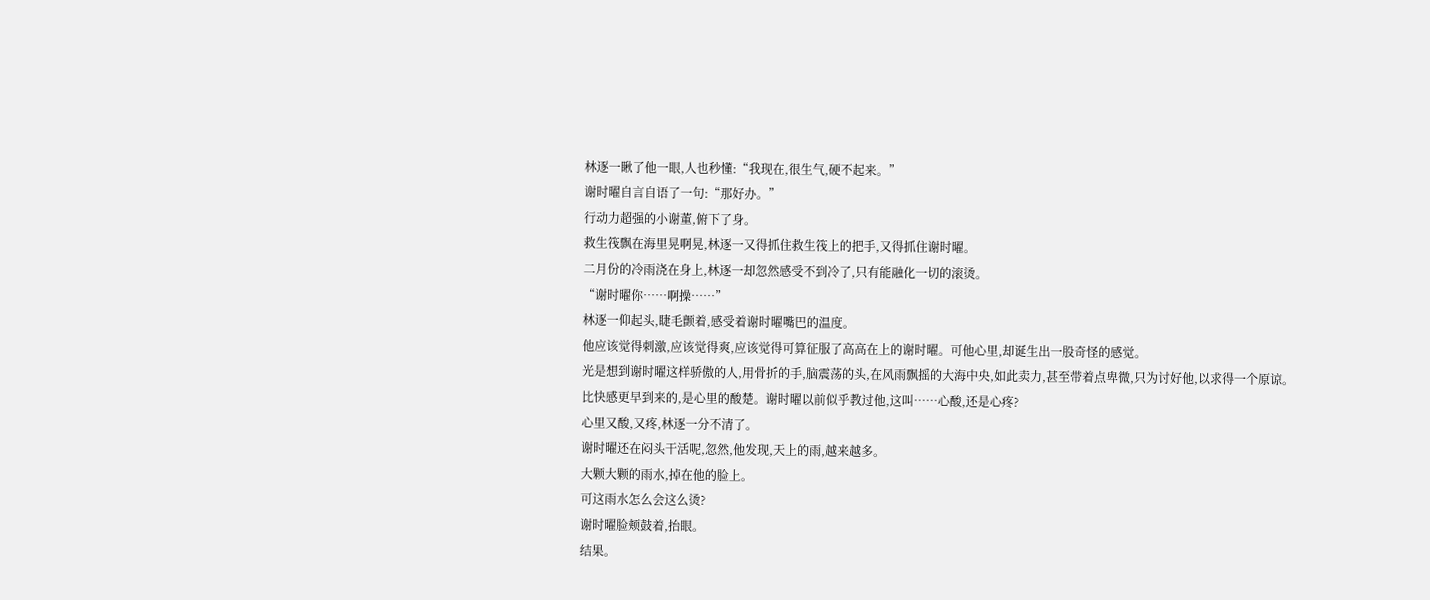林逐一瞅了他一眼,人也秒懂:“我现在,很生气,硬不起来。”
谢时曜自言自语了一句:“那好办。”
行动力超强的小谢董,俯下了身。
救生筏飘在海里晃啊晃,林逐一又得抓住救生筏上的把手,又得抓住谢时曜。
二月份的冷雨浇在身上,林逐一却忽然感受不到冷了,只有能融化一切的滚烫。
“谢时曜你……啊操……”
林逐一仰起头,睫毛颤着,感受着谢时曜嘴巴的温度。
他应该觉得刺激,应该觉得爽,应该觉得可算征服了高高在上的谢时曜。可他心里,却诞生出一股奇怪的感觉。
光是想到谢时曜这样骄傲的人,用骨折的手,脑震荡的头,在风雨飘摇的大海中央,如此卖力,甚至带着点卑微,只为讨好他,以求得一个原谅。
比快感更早到来的,是心里的酸楚。谢时曜以前似乎教过他,这叫……心酸,还是心疼?
心里又酸,又疼,林逐一分不清了。
谢时曜还在闷头干活呢,忽然,他发现,天上的雨,越来越多。
大颗大颗的雨水,掉在他的脸上。
可这雨水怎么会这么烫?
谢时曜脸颊鼓着,抬眼。
结果。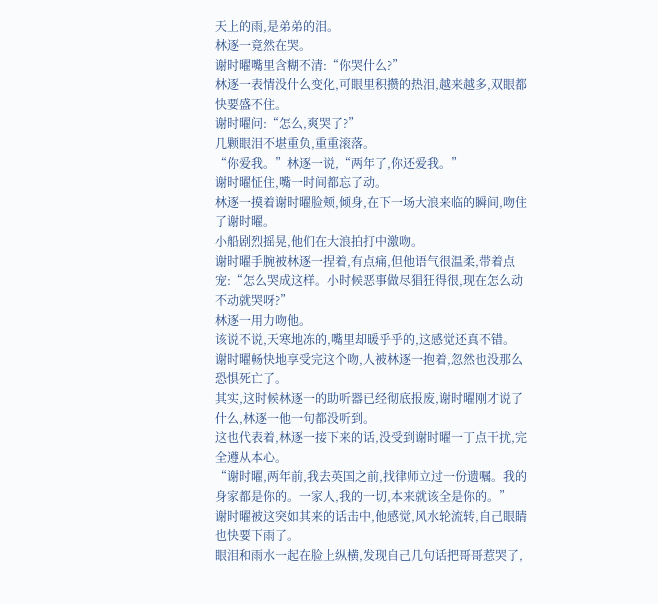天上的雨,是弟弟的泪。
林逐一竟然在哭。
谢时曜嘴里含糊不清:“你哭什么?”
林逐一表情没什么变化,可眼里积攒的热泪,越来越多,双眼都快要盛不住。
谢时曜问:“怎么,爽哭了?”
几颗眼泪不堪重负,重重滚落。
“你爱我。”林逐一说,“两年了,你还爱我。”
谢时曜怔住,嘴一时间都忘了动。
林逐一摸着谢时曜脸颊,倾身,在下一场大浪来临的瞬间,吻住了谢时曜。
小船剧烈摇晃,他们在大浪拍打中激吻。
谢时曜手腕被林逐一捏着,有点痛,但他语气很温柔,带着点宠:“怎么哭成这样。小时候恶事做尽猖狂得很,现在怎么动不动就哭呀?”
林逐一用力吻他。
该说不说,天寒地冻的,嘴里却暖乎乎的,这感觉还真不错。
谢时曜畅快地享受完这个吻,人被林逐一抱着,忽然也没那么恐惧死亡了。
其实,这时候林逐一的助听器已经彻底报废,谢时曜刚才说了什么,林逐一他一句都没听到。
这也代表着,林逐一接下来的话,没受到谢时曜一丁点干扰,完全遵从本心。
“谢时曜,两年前,我去英国之前,找律师立过一份遗嘱。我的身家都是你的。一家人,我的一切,本来就该全是你的。”
谢时曜被这突如其来的话击中,他感觉,风水轮流转,自己眼睛也快要下雨了。
眼泪和雨水一起在脸上纵横,发现自己几句话把哥哥惹哭了,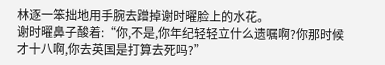林逐一笨拙地用手腕去蹭掉谢时曜脸上的水花。
谢时曜鼻子酸着:“你,不是,你年纪轻轻立什么遗嘱啊?你那时候才十八啊,你去英国是打算去死吗?”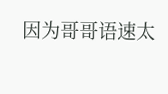因为哥哥语速太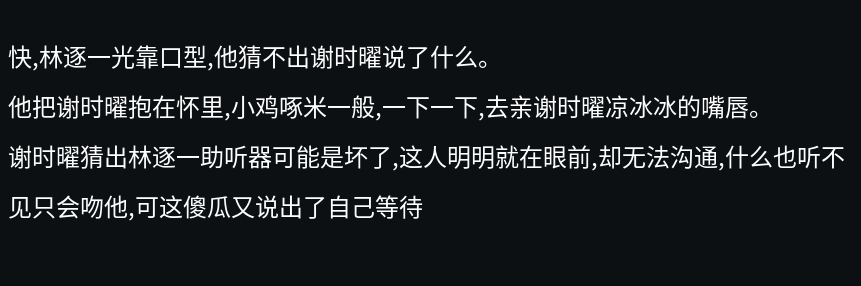快,林逐一光靠口型,他猜不出谢时曜说了什么。
他把谢时曜抱在怀里,小鸡啄米一般,一下一下,去亲谢时曜凉冰冰的嘴唇。
谢时曜猜出林逐一助听器可能是坏了,这人明明就在眼前,却无法沟通,什么也听不见只会吻他,可这傻瓜又说出了自己等待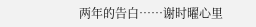两年的告白……谢时曜心里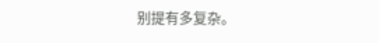别提有多复杂。